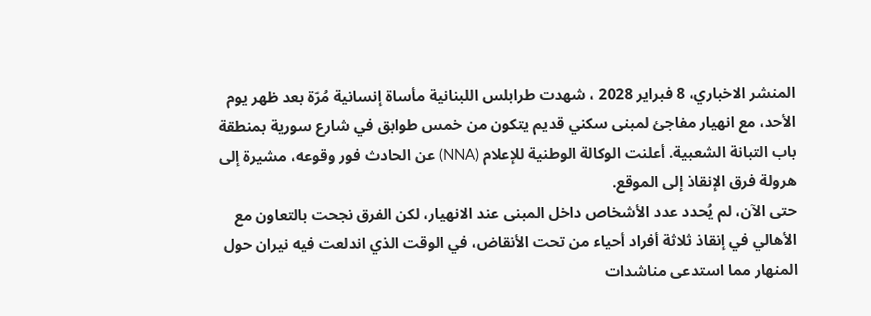المنشر الاخباري، 8 فبراير 2028 ، شهدت طرابلس اللبنانية مأساة إنسانية مُرّة بعد ظهر يوم الأحد، مع انهيار مفاجئ لمبنى سكني قديم يتكون من خمس طوابق في شارع سورية بمنطقة باب التبانة الشعبية. أعلنت الوكالة الوطنية للإعلام (NNA) عن الحادث فور وقوعه، مشيرة إلى هرولة فرق الإنقاذ إلى الموقع.
حتى الآن، لم يُحدد عدد الأشخاص داخل المبنى عند الانهيار، لكن الفرق نجحت بالتعاون مع الأهالي في إنقاذ ثلاثة أفراد أحياء من تحت الأنقاض، في الوقت الذي اندلعت فيه نيران حول المنهار مما استدعى مناشدات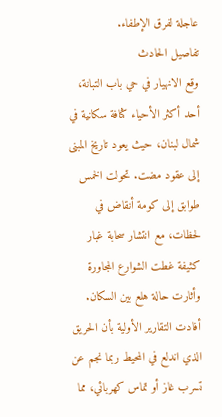عاجلة لفرق الإطفاء.
تفاصيل الحادث
وقع الانهيار في حي باب التبانة، أحد أكثر الأحياء كثافة سكانية في شمال لبنان، حيث يعود تاريخ المبنى إلى عقود مضت. تحولت الخمس طوابق إلى كومة أنقاض في لحظات، مع انتشار سحابة غبار كثيفة غطت الشوارع المجاورة وأثارت حالة هلع بين السكان.
أفادت التقارير الأولية بأن الحريق الذي اندلع في المحيط ربما نجم عن تسرب غاز أو تماس كهربائي، مما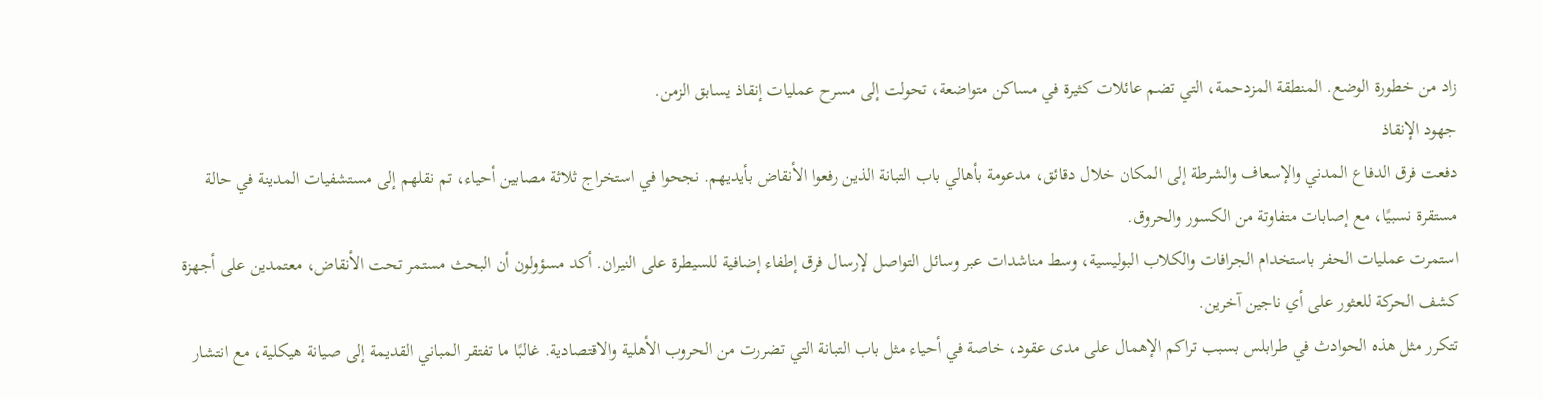زاد من خطورة الوضع. المنطقة المزدحمة، التي تضم عائلات كثيرة في مساكن متواضعة، تحولت إلى مسرح عمليات إنقاذ يسابق الزمن.
جهود الإنقاذ
دفعت فرق الدفاع المدني والإسعاف والشرطة إلى المكان خلال دقائق، مدعومة بأهالي باب التبانة الذين رفعوا الأنقاض بأيديهم. نجحوا في استخراج ثلاثة مصابين أحياء، تم نقلهم إلى مستشفيات المدينة في حالة مستقرة نسبيًا، مع إصابات متفاوتة من الكسور والحروق.
استمرت عمليات الحفر باستخدام الجرافات والكلاب البوليسية، وسط مناشدات عبر وسائل التواصل لإرسال فرق إطفاء إضافية للسيطرة على النيران. أكد مسؤولون أن البحث مستمر تحت الأنقاض، معتمدين على أجهزة كشف الحركة للعثور على أي ناجين آخرين.
تتكرر مثل هذه الحوادث في طرابلس بسبب تراكم الإهمال على مدى عقود، خاصة في أحياء مثل باب التبانة التي تضررت من الحروب الأهلية والاقتصادية. غالبًا ما تفتقر المباني القديمة إلى صيانة هيكلية، مع انتشار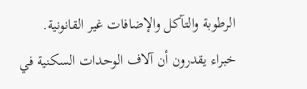الرطوبة والتآكل والإضافات غير القانونية.
خبراء يقدرون أن آلاف الوحدات السكنية في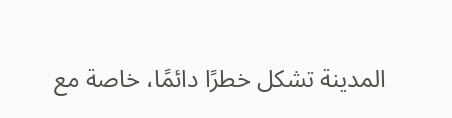المدينة تشكل خطرًا دائمًا، خاصة مع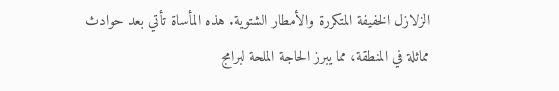الزلازل الخفيفة المتكررة والأمطار الشتوية. هذه المأساة تأتي بعد حوادث مماثلة في المنطقة، مما يبرز الحاجة الملحة لبرامج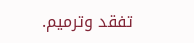تفقد وترميم.